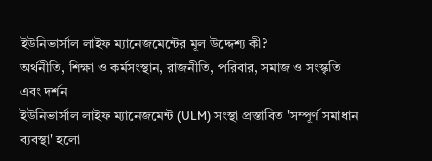ইউনিভার্সাল লাইফ ম্যানেজমেন্টের মূল উদ্দেশ্য কী?
অর্থনীতি, শিক্ষা ও কর্মসংস্থান, রাজনীতি, পরিবার, সমাজ ও সংস্কৃতি এবং দর্শন
ইউনিভার্সাল লাইফ ম্যানেজমেন্ট (ULM) সংস্থা প্রস্তাবিত 'সম্পূর্ণ সমাধান ব্যবস্থা' হলো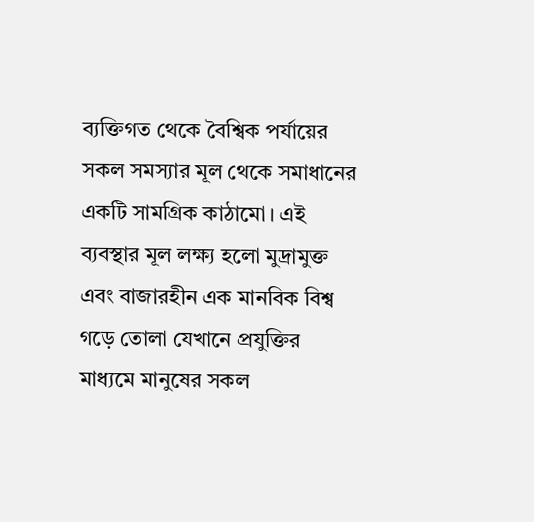ব্যক্তিগত থেকে বৈশ্বিক পর্যায়ের সকল সমস্যার মূল থেকে সমাধানের একটি সামগ্রিক কাঠামো। এই ব্যবস্থার মূল লক্ষ্য হলো মুদ্রামুক্ত এবং বাজারহীন এক মানবিক বিশ্ব গড়ে তোলা যেখানে প্রযুক্তির মাধ্যমে মানুষের সকল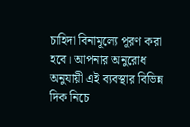চাহিদা বিনামূল্যে পূরণ করা হবে। আপনার অনুরোধ অনুযায়ী এই ব্যবস্থার বিভিন্ন দিক নিচে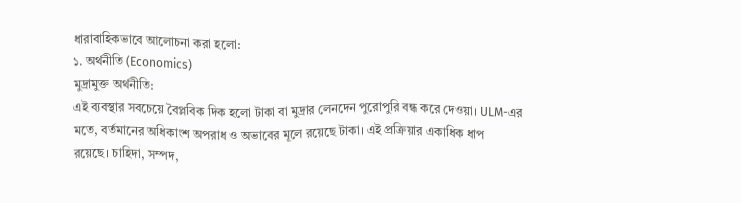ধারাবাহিকভাবে আলোচনা করা হলো:
১. অর্থনীতি (Economics)
মুদ্রামুক্ত অর্থনীতি:
এই ব্যবস্থার সবচেয়ে বৈপ্লবিক দিক হলো টাকা বা মুদ্রার লেনদেন পুরোপুরি বন্ধ করে দেওয়া। ULM-এর মতে, বর্তমানের অধিকাংশ অপরাধ ও অভাবের মূলে রয়েছে টাকা। এই প্রক্রিয়ার একাধিক ধাপ
রয়েছে। চাহিদা, সম্পদ,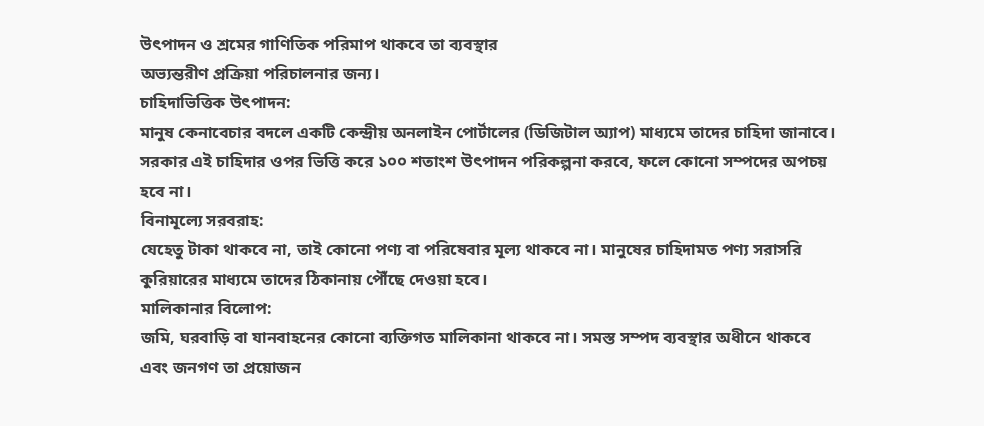উৎপাদন ও শ্রমের গাণিতিক পরিমাপ থাকবে তা ব্যবস্থার
অভ্যন্তরীণ প্রক্রিয়া পরিচালনার জন্য।
চাহিদাভিত্তিক উৎপাদন:
মানুষ কেনাবেচার বদলে একটি কেন্দ্রীয় অনলাইন পোর্টালের (ডিজিটাল অ্যাপ) মাধ্যমে তাদের চাহিদা জানাবে। সরকার এই চাহিদার ওপর ভিত্তি করে ১০০ শতাংশ উৎপাদন পরিকল্পনা করবে, ফলে কোনো সম্পদের অপচয় হবে না।
বিনামূল্যে সরবরাহ:
যেহেতু টাকা থাকবে না, তাই কোনো পণ্য বা পরিষেবার মূল্য থাকবে না। মানুষের চাহিদামত পণ্য সরাসরি কুরিয়ারের মাধ্যমে তাদের ঠিকানায় পৌঁছে দেওয়া হবে।
মালিকানার বিলোপ:
জমি, ঘরবাড়ি বা যানবাহনের কোনো ব্যক্তিগত মালিকানা থাকবে না। সমস্ত সম্পদ ব্যবস্থার অধীনে থাকবে এবং জনগণ তা প্রয়োজন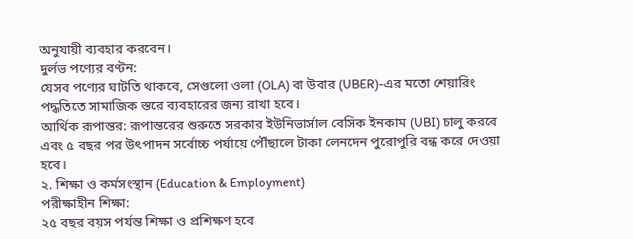অনুযায়ী ব্যবহার করবেন।
দুর্লভ পণ্যের বণ্টন:
যেসব পণ্যের ঘাটতি থাকবে, সেগুলো ওলা (OLA) বা উবার (UBER)-এর মতো শেয়ারিং পদ্ধতিতে সামাজিক স্তরে ব্যবহারের জন্য রাখা হবে।
আর্থিক রূপান্তর: রূপান্তরের শুরুতে সরকার ইউনিভার্সাল বেসিক ইনকাম (UBI) চালু করবে এবং ৫ বছর পর উৎপাদন সর্বোচ্চ পর্যায়ে পৌঁছালে টাকা লেনদেন পুরোপুরি বন্ধ করে দেওয়া হবে।
২. শিক্ষা ও কর্মসংস্থান (Education & Employment)
পরীক্ষাহীন শিক্ষা:
২৫ বছর বয়স পর্যন্ত শিক্ষা ও প্রশিক্ষণ হবে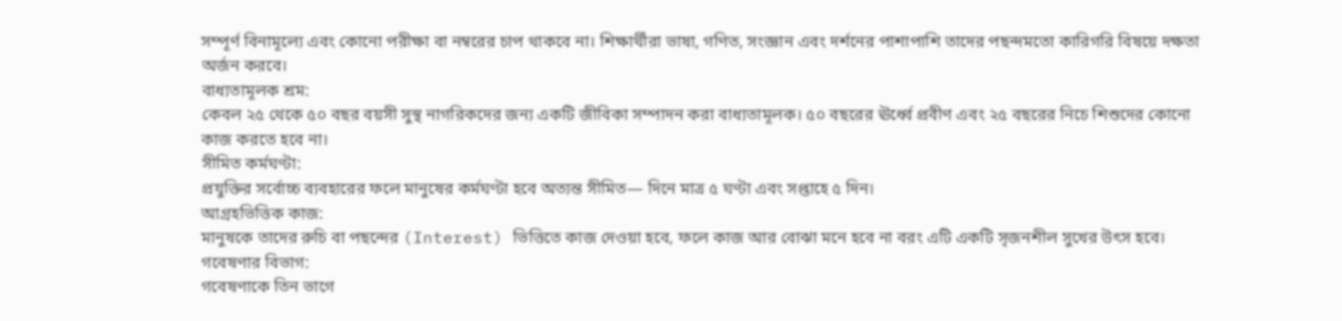সম্পূর্ণ বিনামূল্যে এবং কোনো পরীক্ষা বা নম্বরের চাপ থাকবে না। শিক্ষার্থীরা ভাষা, গণিত, সংজ্ঞান এবং দর্শনের পাশাপাশি তাদের পছন্দমতো কারিগরি বিষয়ে দক্ষতা অর্জন করবে।
বাধ্যতামূলক শ্রম:
কেবল ২৫ থেকে ৫০ বছর বয়সী সুস্থ নাগরিকদের জন্য একটি জীবিকা সম্পাদন করা বাধ্যতামূলক। ৫০ বছরের ঊর্ধ্বে প্রবীণ এবং ২৫ বছরের নিচে শিশুদের কোনো কাজ করতে হবে না।
সীমিত কর্মঘণ্টা:
প্রযুক্তির সর্বোচ্চ ব্যবহারের ফলে মানুষের কর্মঘণ্টা হবে অত্যন্ত সীমিত— দিনে মাত্র ৫ ঘণ্টা এবং সপ্তাহে ৫ দিন।
আগ্রহভিত্তিক কাজ:
মানুষকে তাদের রুচি বা পছন্দের (Interest) ভিত্তিতে কাজ দেওয়া হবে, ফলে কাজ আর বোঝা মনে হবে না বরং এটি একটি সৃজনশীল সুখের উৎস হবে।
গবেষণার বিভাগ:
গবেষণাকে তিন ভাগে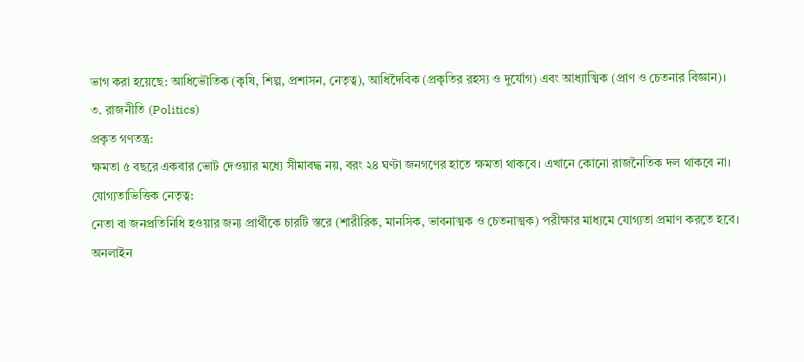ভাগ করা হয়েছে: আধিভৌতিক (কৃষি, শিল্প, প্রশাসন, নেতৃত্ব), আধিদৈবিক (প্রকৃতির রহস্য ও দুর্যোগ) এবং আধ্যাত্মিক (প্রাণ ও চেতনার বিজ্ঞান)।
৩. রাজনীতি (Politics)
প্রকৃত গণতন্ত্র:
ক্ষমতা ৫ বছরে একবার ভোট দেওয়ার মধ্যে সীমাবদ্ধ নয়, বরং ২৪ ঘণ্টা জনগণের হাতে ক্ষমতা থাকবে। এখানে কোনো রাজনৈতিক দল থাকবে না।
যোগ্যতাভিত্তিক নেতৃত্ব:
নেতা বা জনপ্রতিনিধি হওয়ার জন্য প্রার্থীকে চারটি স্তরে (শারীরিক, মানসিক, ভাবনাত্মক ও চেতনাত্মক) পরীক্ষার মাধ্যমে যোগ্যতা প্রমাণ করতে হবে।
অনলাইন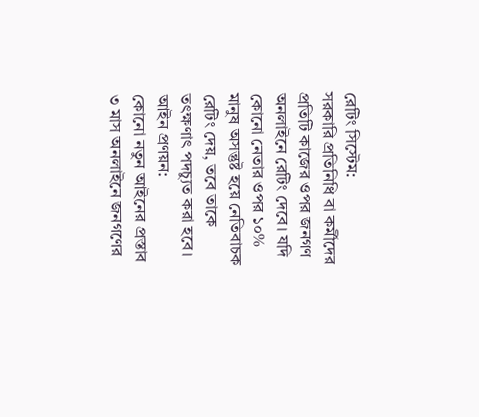রেটিং সিস্টেম:
সরকারি প্রতিনিধি বা কর্মীদের প্রতিটি কাজের ওপর জনগণ অনলাইনে রেটিং দেবে। যদি কোনো নেতার ওপর ১০% মানুষ অসন্তুষ্ট হয়ে নেতিবাচক রেটিং দেয়, তবে তাকে তৎক্ষণাৎ পদচ্যুত করা হবে।
আইন প্রণয়ন:
কোনো নতুন আইনের প্রস্তাব ৩ মাস অনলাইনে জনগণের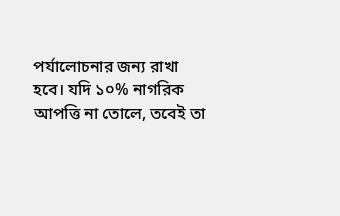পর্যালোচনার জন্য রাখা হবে। যদি ১০% নাগরিক আপত্তি না তোলে, তবেই তা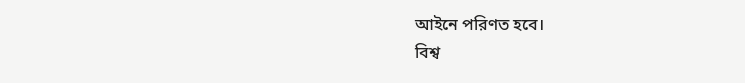আইনে পরিণত হবে।
বিশ্ব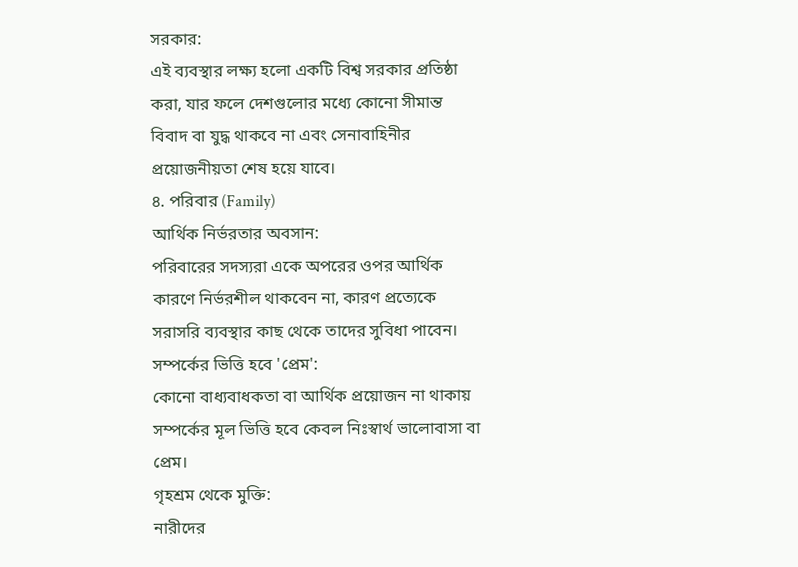সরকার:
এই ব্যবস্থার লক্ষ্য হলো একটি বিশ্ব সরকার প্রতিষ্ঠা করা, যার ফলে দেশগুলোর মধ্যে কোনো সীমান্ত বিবাদ বা যুদ্ধ থাকবে না এবং সেনাবাহিনীর প্রয়োজনীয়তা শেষ হয়ে যাবে।
৪. পরিবার (Family)
আর্থিক নির্ভরতার অবসান:
পরিবারের সদস্যরা একে অপরের ওপর আর্থিক কারণে নির্ভরশীল থাকবেন না, কারণ প্রত্যেকে সরাসরি ব্যবস্থার কাছ থেকে তাদের সুবিধা পাবেন।
সম্পর্কের ভিত্তি হবে 'প্রেম':
কোনো বাধ্যবাধকতা বা আর্থিক প্রয়োজন না থাকায় সম্পর্কের মূল ভিত্তি হবে কেবল নিঃস্বার্থ ভালোবাসা বা প্রেম।
গৃহশ্রম থেকে মুক্তি:
নারীদের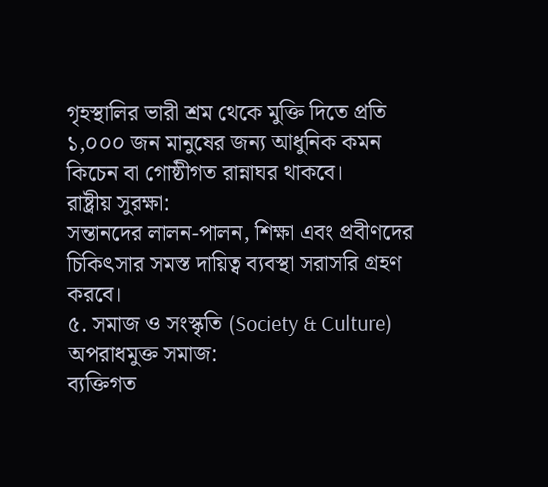গৃহস্থালির ভারী শ্রম থেকে মুক্তি দিতে প্রতি ১,০০০ জন মানুষের জন্য আধুনিক কমন কিচেন বা গোষ্ঠীগত রান্নাঘর থাকবে।
রাষ্ট্রীয় সুরক্ষা:
সন্তানদের লালন-পালন, শিক্ষা এবং প্রবীণদের চিকিৎসার সমস্ত দায়িত্ব ব্যবস্থা সরাসরি গ্রহণ করবে।
৫. সমাজ ও সংস্কৃতি (Society & Culture)
অপরাধমুক্ত সমাজ:
ব্যক্তিগত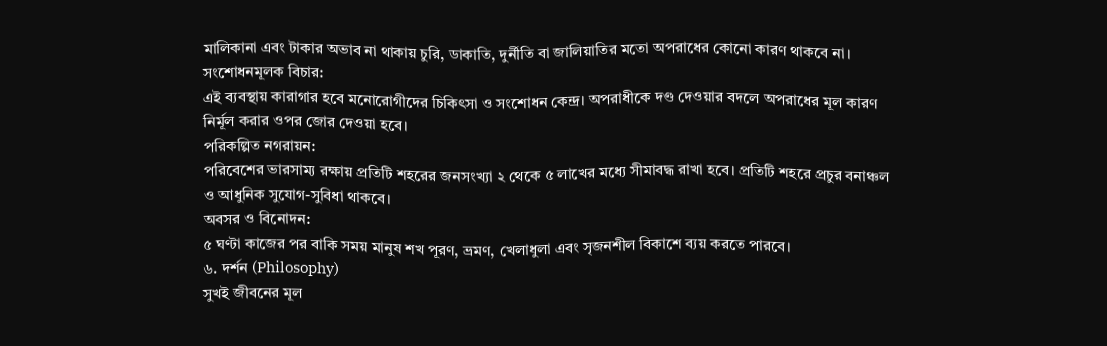মালিকানা এবং টাকার অভাব না থাকায় চুরি, ডাকাতি, দুর্নীতি বা জালিয়াতির মতো অপরাধের কোনো কারণ থাকবে না।
সংশোধনমূলক বিচার:
এই ব্যবস্থায় কারাগার হবে মনোরোগীদের চিকিৎসা ও সংশোধন কেন্দ্র। অপরাধীকে দণ্ড দেওয়ার বদলে অপরাধের মূল কারণ নির্মূল করার ওপর জোর দেওয়া হবে।
পরিকল্পিত নগরায়ন:
পরিবেশের ভারসাম্য রক্ষায় প্রতিটি শহরের জনসংখ্যা ২ থেকে ৫ লাখের মধ্যে সীমাবদ্ধ রাখা হবে। প্রতিটি শহরে প্রচুর বনাঞ্চল ও আধুনিক সুযোগ-সুবিধা থাকবে।
অবসর ও বিনোদন:
৫ ঘণ্টা কাজের পর বাকি সময় মানুষ শখ পূরণ, ভ্রমণ, খেলাধুলা এবং সৃজনশীল বিকাশে ব্যয় করতে পারবে।
৬. দর্শন (Philosophy)
সুখই জীবনের মূল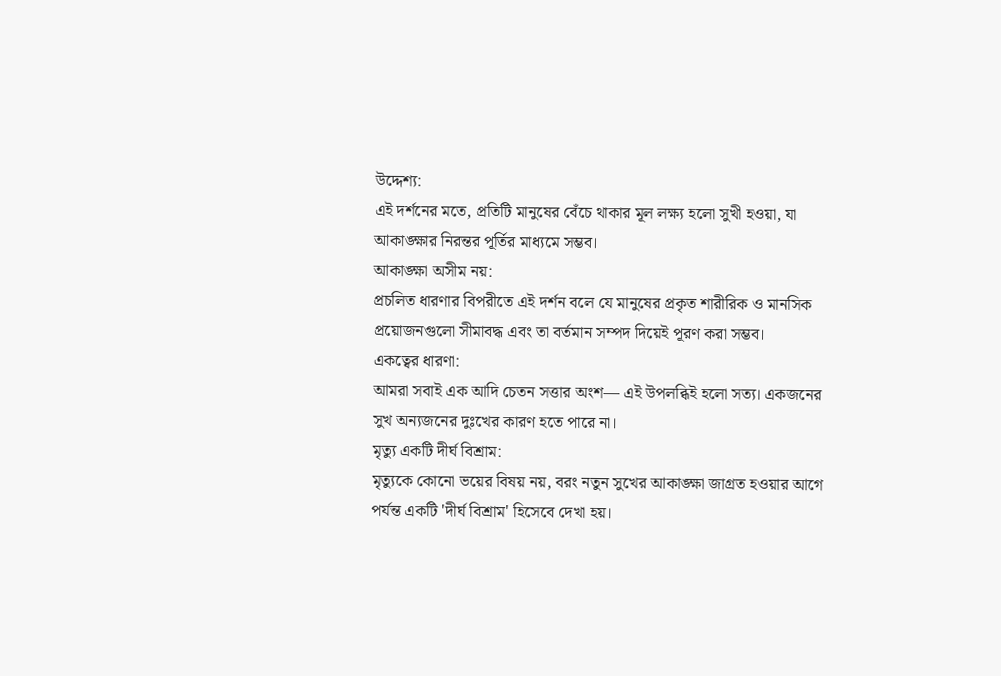উদ্দেশ্য:
এই দর্শনের মতে, প্রতিটি মানুষের বেঁচে থাকার মূল লক্ষ্য হলো সুখী হওয়া, যা আকাঙ্ক্ষার নিরন্তর পূর্তির মাধ্যমে সম্ভব।
আকাঙ্ক্ষা অসীম নয়:
প্রচলিত ধারণার বিপরীতে এই দর্শন বলে যে মানুষের প্রকৃত শারীরিক ও মানসিক প্রয়োজনগুলো সীমাবদ্ধ এবং তা বর্তমান সম্পদ দিয়েই পূরণ করা সম্ভব।
একত্বের ধারণা:
আমরা সবাই এক আদি চেতন সত্তার অংশ— এই উপলব্ধিই হলো সত্য। একজনের সুখ অন্যজনের দুঃখের কারণ হতে পারে না।
মৃত্যু একটি দীর্ঘ বিশ্রাম:
মৃত্যুকে কোনো ভয়ের বিষয় নয়, বরং নতুন সুখের আকাঙ্ক্ষা জাগ্রত হওয়ার আগে পর্যন্ত একটি 'দীর্ঘ বিশ্রাম' হিসেবে দেখা হয়।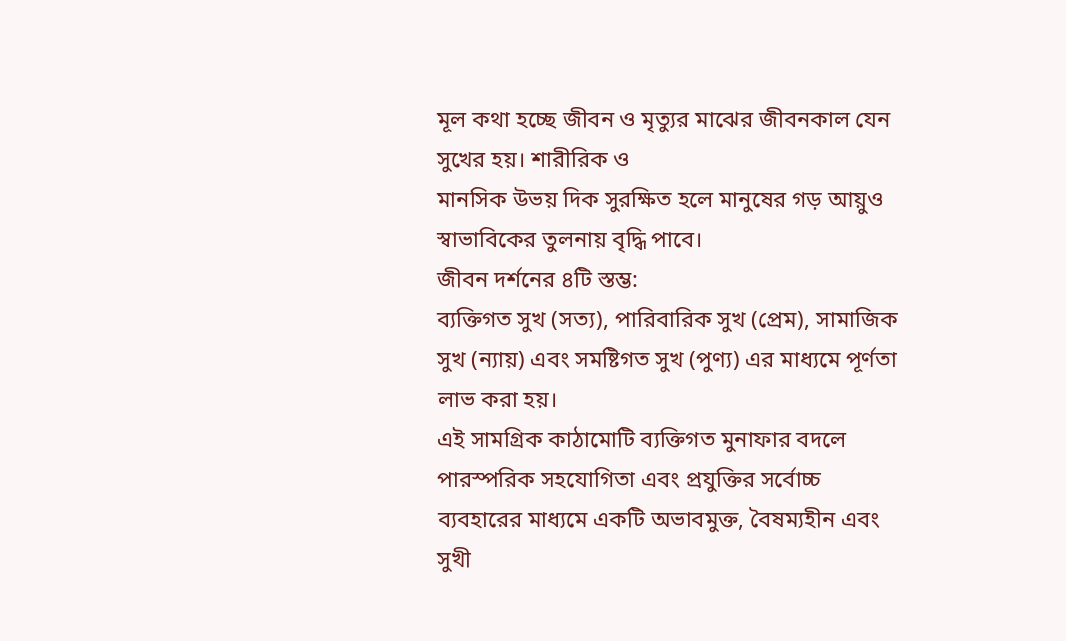মূল কথা হচ্ছে জীবন ও মৃত্যুর মাঝের জীবনকাল যেন সুখের হয়। শারীরিক ও
মানসিক উভয় দিক সুরক্ষিত হলে মানুষের গড় আয়ুও স্বাভাবিকের তুলনায় বৃদ্ধি পাবে।
জীবন দর্শনের ৪টি স্তম্ভ:
ব্যক্তিগত সুখ (সত্য), পারিবারিক সুখ (প্রেম), সামাজিক সুখ (ন্যায়) এবং সমষ্টিগত সুখ (পুণ্য) এর মাধ্যমে পূর্ণতা লাভ করা হয়।
এই সামগ্রিক কাঠামোটি ব্যক্তিগত মুনাফার বদলে পারস্পরিক সহযোগিতা এবং প্রযুক্তির সর্বোচ্চ ব্যবহারের মাধ্যমে একটি অভাবমুক্ত, বৈষম্যহীন এবং সুখী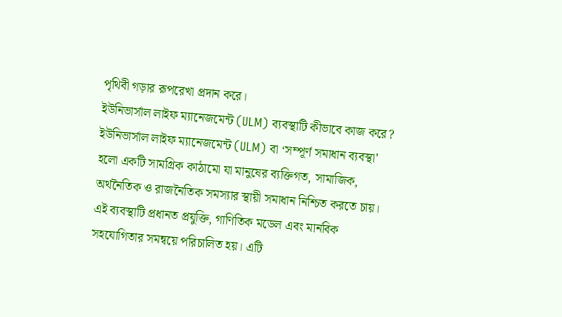পৃথিবী গড়ার রূপরেখা প্রদান করে।
ইউনিভার্সাল লাইফ ম্যানেজমেন্ট (ULM) ব্যবস্থাটি কীভাবে কাজ করে?
ইউনিভার্সাল লাইফ ম্যানেজমেন্ট (ULM) বা ‘সম্পূর্ণ সমাধান ব্যবস্থা’ হলো একটি সামগ্রিক কাঠামো যা মানুষের ব্যক্তিগত, সামাজিক, অর্থনৈতিক ও রাজনৈতিক সমস্যার স্থায়ী সমাধান নিশ্চিত করতে চায়। এই ব্যবস্থাটি প্রধানত প্রযুক্তি, গাণিতিক মডেল এবং মানবিক সহযোগিতার সমন্বয়ে পরিচালিত হয়। এটি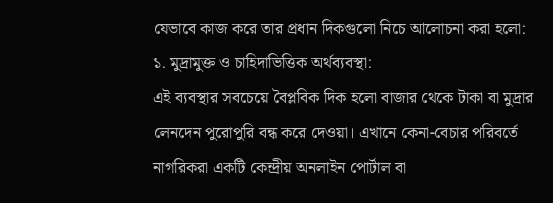যেভাবে কাজ করে তার প্রধান দিকগুলো নিচে আলোচনা করা হলো:
১. মুদ্রামুক্ত ও চাহিদাভিত্তিক অর্থব্যবস্থা:
এই ব্যবস্থার সবচেয়ে বৈপ্লবিক দিক হলো বাজার থেকে টাকা বা মুদ্রার লেনদেন পুরোপুরি বন্ধ করে দেওয়া। এখানে কেনা-বেচার পরিবর্তে নাগরিকরা একটি কেন্দ্রীয় অনলাইন পোর্টাল বা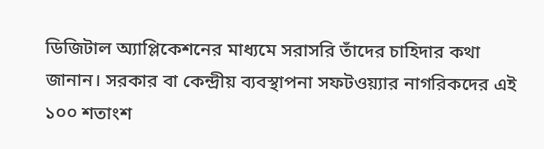ডিজিটাল অ্যাপ্লিকেশনের মাধ্যমে সরাসরি তাঁদের চাহিদার কথা জানান। সরকার বা কেন্দ্রীয় ব্যবস্থাপনা সফটওয়্যার নাগরিকদের এই ১০০ শতাংশ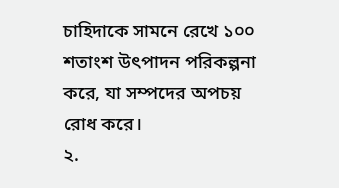চাহিদাকে সামনে রেখে ১০০ শতাংশ উৎপাদন পরিকল্পনা করে, যা সম্পদের অপচয় রোধ করে।
২.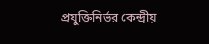প্রযুক্তিনির্ভর কেন্দ্রীয়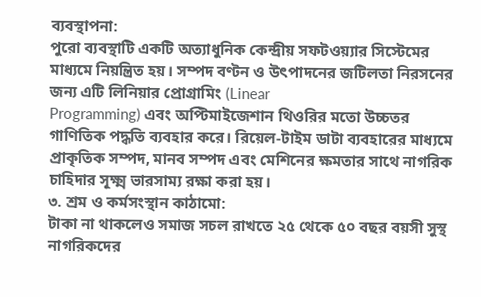ব্যবস্থাপনা:
পুরো ব্যবস্থাটি একটি অত্যাধুনিক কেন্দ্রীয় সফটওয়্যার সিস্টেমের মাধ্যমে নিয়ন্ত্রিত হয়। সম্পদ বণ্টন ও উৎপাদনের জটিলতা নিরসনের জন্য এটি লিনিয়ার প্রোগ্রামিং (Linear
Programming) এবং অপ্টিমাইজেশান থিওরির মতো উচ্চতর গাণিতিক পদ্ধতি ব্যবহার করে। রিয়েল-টাইম ডাটা ব্যবহারের মাধ্যমে প্রাকৃতিক সম্পদ, মানব সম্পদ এবং মেশিনের ক্ষমতার সাথে নাগরিক চাহিদার সূক্ষ্ম ভারসাম্য রক্ষা করা হয়।
৩. শ্রম ও কর্মসংস্থান কাঠামো:
টাকা না থাকলেও সমাজ সচল রাখতে ২৫ থেকে ৫০ বছর বয়সী সুস্থ নাগরিকদের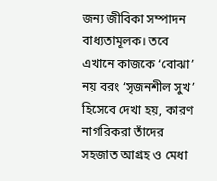জন্য জীবিকা সম্পাদন বাধ্যতামূলক। তবে এখানে কাজকে ‘বোঝা’ নয় বরং ‘সৃজনশীল সুখ’ হিসেবে দেখা হয়, কারণ নাগরিকরা তাঁদের সহজাত আগ্রহ ও মেধা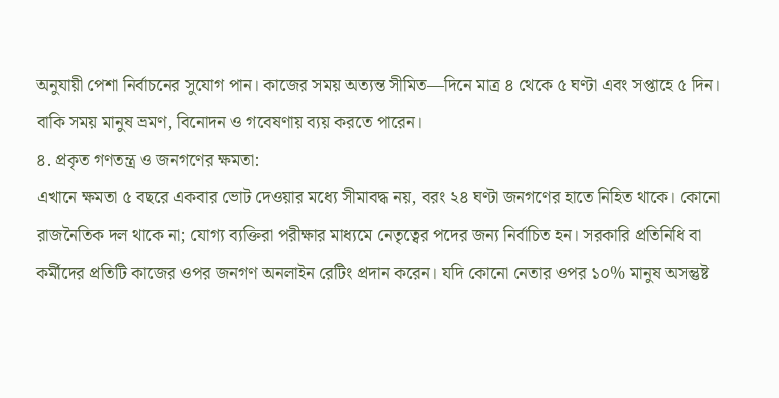অনুযায়ী পেশা নির্বাচনের সুযোগ পান। কাজের সময় অত্যন্ত সীমিত—দিনে মাত্র ৪ থেকে ৫ ঘণ্টা এবং সপ্তাহে ৫ দিন। বাকি সময় মানুষ ভ্রমণ, বিনোদন ও গবেষণায় ব্যয় করতে পারেন।
৪. প্রকৃত গণতন্ত্র ও জনগণের ক্ষমতা:
এখানে ক্ষমতা ৫ বছরে একবার ভোট দেওয়ার মধ্যে সীমাবদ্ধ নয়, বরং ২৪ ঘণ্টা জনগণের হাতে নিহিত থাকে। কোনো রাজনৈতিক দল থাকে না; যোগ্য ব্যক্তিরা পরীক্ষার মাধ্যমে নেতৃত্বের পদের জন্য নির্বাচিত হন। সরকারি প্রতিনিধি বা কর্মীদের প্রতিটি কাজের ওপর জনগণ অনলাইন রেটিং প্রদান করেন। যদি কোনো নেতার ওপর ১০% মানুষ অসন্তুষ্ট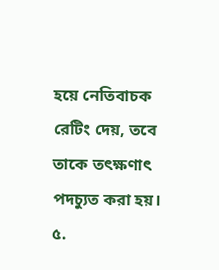হয়ে নেতিবাচক রেটিং দেয়, তবে তাকে তৎক্ষণাৎ পদচ্যুত করা হয়।
৫.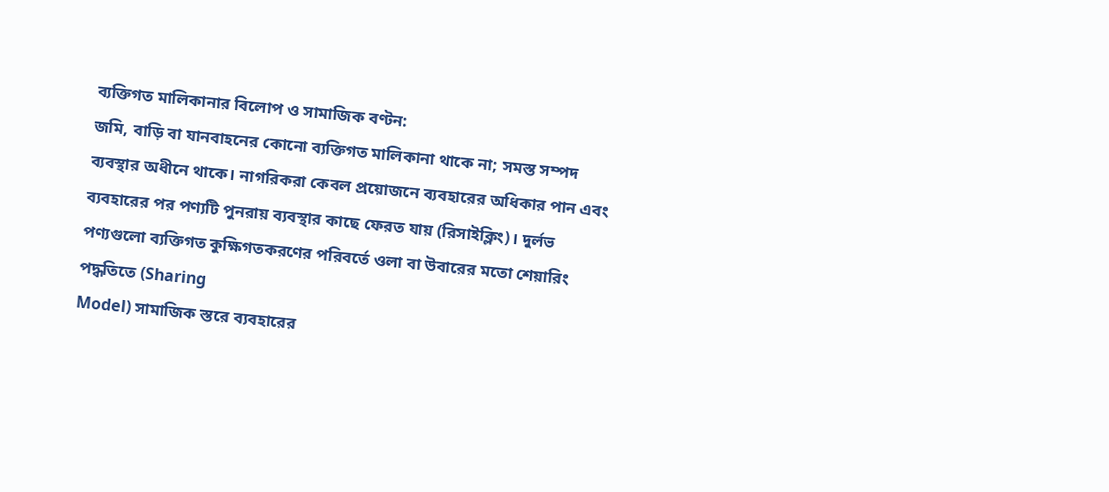ব্যক্তিগত মালিকানার বিলোপ ও সামাজিক বণ্টন:
জমি, বাড়ি বা যানবাহনের কোনো ব্যক্তিগত মালিকানা থাকে না; সমস্ত সম্পদ ব্যবস্থার অধীনে থাকে। নাগরিকরা কেবল প্রয়োজনে ব্যবহারের অধিকার পান এবং ব্যবহারের পর পণ্যটি পুনরায় ব্যবস্থার কাছে ফেরত যায় (রিসাইক্লিং)। দুর্লভ পণ্যগুলো ব্যক্তিগত কুক্ষিগতকরণের পরিবর্তে ওলা বা উবারের মতো শেয়ারিং পদ্ধতিতে (Sharing
Model) সামাজিক স্তরে ব্যবহারের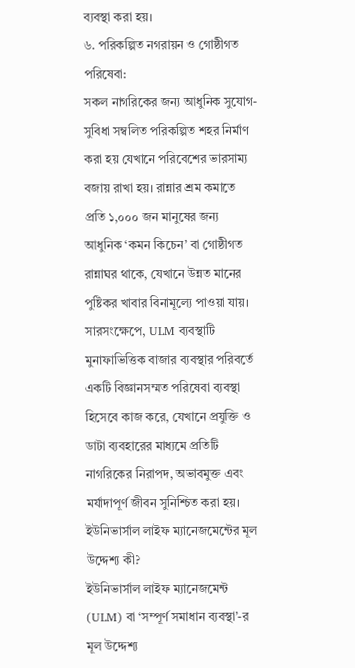ব্যবস্থা করা হয়।
৬. পরিকল্পিত নগরায়ন ও গোষ্ঠীগত পরিষেবা:
সকল নাগরিকের জন্য আধুনিক সুযোগ-সুবিধা সম্বলিত পরিকল্পিত শহর নির্মাণ করা হয় যেখানে পরিবেশের ভারসাম্য বজায় রাখা হয়। রান্নার শ্রম কমাতে প্রতি ১,০০০ জন মানুষের জন্য আধুনিক ‘কমন কিচেন’ বা গোষ্ঠীগত রান্নাঘর থাকে, যেখানে উন্নত মানের পুষ্টিকর খাবার বিনামূল্যে পাওয়া যায়।
সারসংক্ষেপে, ULM ব্যবস্থাটি মুনাফাভিত্তিক বাজার ব্যবস্থার পরিবর্তে একটি বিজ্ঞানসম্মত পরিষেবা ব্যবস্থা হিসেবে কাজ করে, যেখানে প্রযুক্তি ও ডাটা ব্যবহারের মাধ্যমে প্রতিটি নাগরিকের নিরাপদ, অভাবমুক্ত এবং মর্যাদাপূর্ণ জীবন সুনিশ্চিত করা হয়।
ইউনিভার্সাল লাইফ ম্যানেজমেন্টের মূল উদ্দেশ্য কী?
ইউনিভার্সাল লাইফ ম্যানেজমেন্ট (ULM) বা ‘সম্পূর্ণ সমাধান ব্যবস্থা’-র মূল উদ্দেশ্য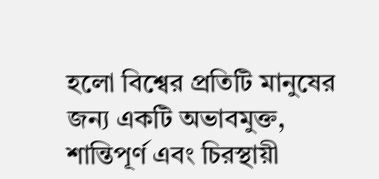হলো বিশ্বের প্রতিটি মানুষের জন্য একটি অভাবমুক্ত, শান্তিপূর্ণ এবং চিরস্থায়ী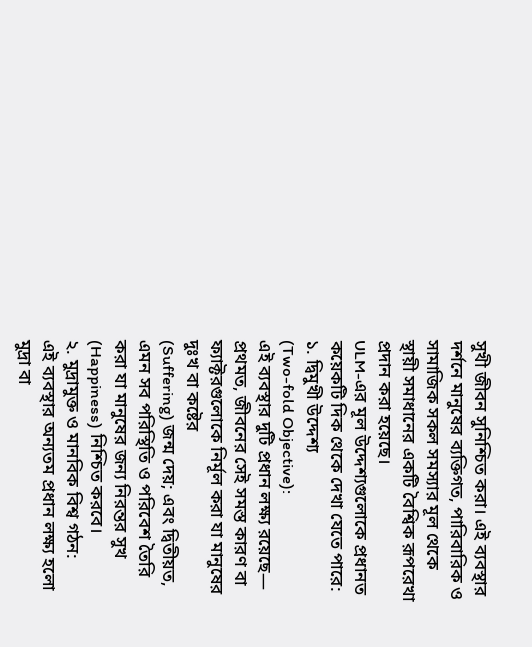সুখী জীবন সুনিশ্চিত করা। এই ব্যবস্থার দর্শনে মানুষের ব্যক্তিগত, পারিবারিক ও সামাজিক সকল সমস্যার মূল থেকে স্থায়ী সমাধানের একটি বৈশ্বিক রূপরেখা প্রদান করা হয়েছে।
ULM-এর মূল উদ্দেশ্যগুলোকে প্রধানত কয়েকটি দিক থেকে দেখা যেতে পারে:
১. দ্বিমুখী উদ্দেশ্য
(Two-fold Objective):
এই ব্যবস্থার দুটি প্রধান লক্ষ্য রয়েছে— প্রথমত, জীবনের সেই সমস্ত কারণ বা ফ্যাক্টরগুলোকে নির্মূল করা যা মানুষের দুঃখ বা কষ্টের
(Suffering) জন্ম দেয়; এবং দ্বিতীয়ত, এমন সব পরিস্থিতি ও পরিবেশ তৈরি করা যা মানুষের জন্য নিরন্তর সুখ
(Happiness) নিশ্চিত করবে।
২. মুদ্রামুক্ত ও মানবিক বিশ্ব গঠন:
এই ব্যবস্থার অন্যতম প্রধান লক্ষ্য হলো মুদ্রা বা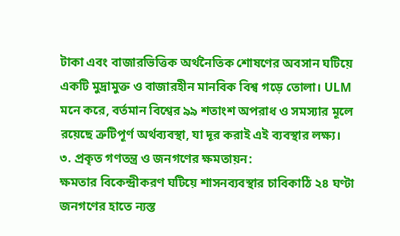টাকা এবং বাজারভিত্তিক অর্থনৈতিক শোষণের অবসান ঘটিয়ে একটি মুদ্রামুক্ত ও বাজারহীন মানবিক বিশ্ব গড়ে তোলা। ULM মনে করে, বর্তমান বিশ্বের ৯৯ শতাংশ অপরাধ ও সমস্যার মূলে রয়েছে ত্রুটিপূর্ণ অর্থব্যবস্থা, যা দূর করাই এই ব্যবস্থার লক্ষ্য।
৩. প্রকৃত গণতন্ত্র ও জনগণের ক্ষমতায়ন:
ক্ষমতার বিকেন্দ্রীকরণ ঘটিয়ে শাসনব্যবস্থার চাবিকাঠি ২৪ ঘণ্টা জনগণের হাতে ন্যস্ত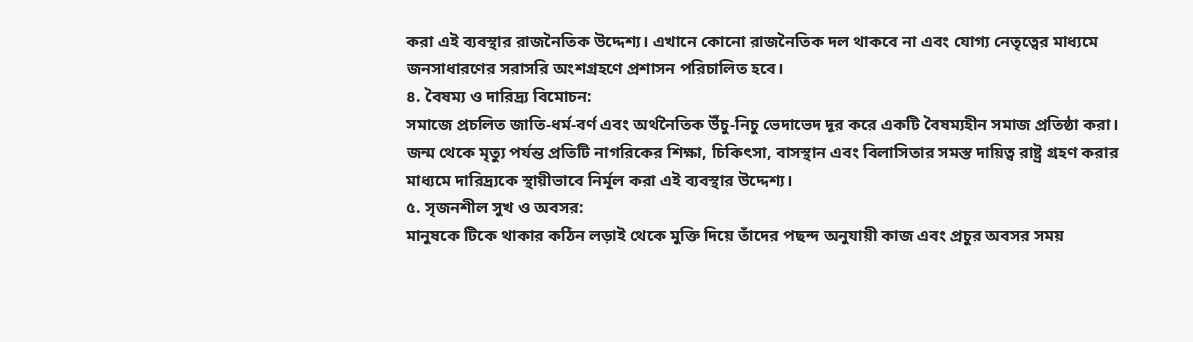করা এই ব্যবস্থার রাজনৈতিক উদ্দেশ্য। এখানে কোনো রাজনৈতিক দল থাকবে না এবং যোগ্য নেতৃত্বের মাধ্যমে জনসাধারণের সরাসরি অংশগ্রহণে প্রশাসন পরিচালিত হবে।
৪. বৈষম্য ও দারিদ্র্য বিমোচন:
সমাজে প্রচলিত জাতি-ধর্ম-বর্ণ এবং অর্থনৈতিক উঁচু-নিচু ভেদাভেদ দূর করে একটি বৈষম্যহীন সমাজ প্রতিষ্ঠা করা। জন্ম থেকে মৃত্যু পর্যন্ত প্রতিটি নাগরিকের শিক্ষা, চিকিৎসা, বাসস্থান এবং বিলাসিতার সমস্ত দায়িত্ব রাষ্ট্র গ্রহণ করার মাধ্যমে দারিদ্র্যকে স্থায়ীভাবে নির্মূল করা এই ব্যবস্থার উদ্দেশ্য।
৫. সৃজনশীল সুখ ও অবসর:
মানুষকে টিকে থাকার কঠিন লড়াই থেকে মুক্তি দিয়ে তাঁদের পছন্দ অনুযায়ী কাজ এবং প্রচুর অবসর সময়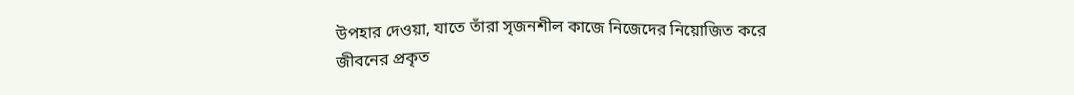উপহার দেওয়া, যাতে তাঁরা সৃজনশীল কাজে নিজেদের নিয়োজিত করে জীবনের প্রকৃত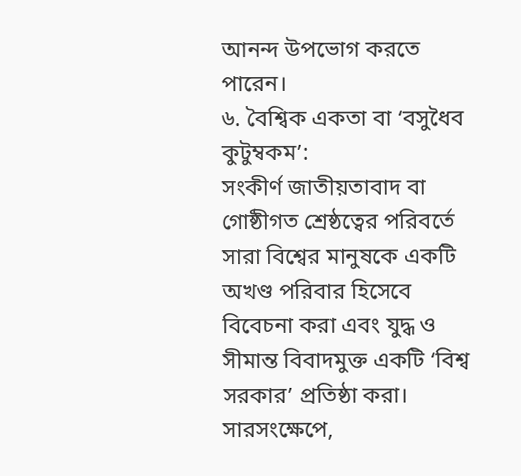আনন্দ উপভোগ করতে পারেন।
৬. বৈশ্বিক একতা বা ‘বসুধৈব কুটুম্বকম’:
সংকীর্ণ জাতীয়তাবাদ বা গোষ্ঠীগত শ্রেষ্ঠত্বের পরিবর্তে সারা বিশ্বের মানুষকে একটি অখণ্ড পরিবার হিসেবে বিবেচনা করা এবং যুদ্ধ ও সীমান্ত বিবাদমুক্ত একটি ‘বিশ্ব সরকার’ প্রতিষ্ঠা করা।
সারসংক্ষেপে,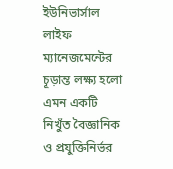ইউনিভার্সাল লাইফ ম্যানেজমেন্টের চূড়ান্ত লক্ষ্য হলো এমন একটি নিখুঁত বৈজ্ঞানিক ও প্রযুক্তিনির্ভর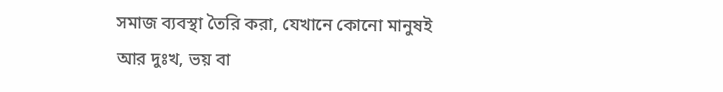সমাজ ব্যবস্থা তৈরি করা, যেখানে কোনো মানুষই আর দুঃখ, ভয় বা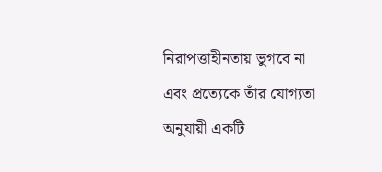নিরাপত্তাহীনতায় ভুগবে না এবং প্রত্যেকে তাঁর যোগ্যতা অনুযায়ী একটি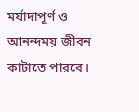মর্যাদাপূর্ণ ও আনন্দময় জীবন কাটাতে পারবে।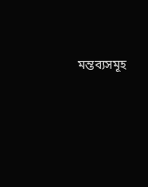মন্তব্যসমূহ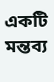একটি মন্তব্য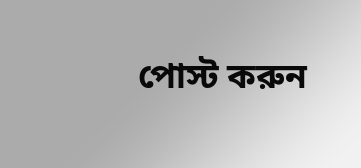পোস্ট করুন